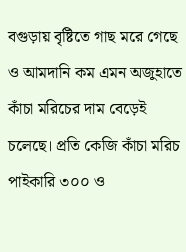বগুড়ায় বৃষ্টিতে গাছ মরে গেছে ও আমদানি কম এমন অজুহাতে কাঁচা মরিচের দাম বেড়েই চলেছে। প্রতি কেজি কাঁচা মরিচ পাইকারি ৩০০ ও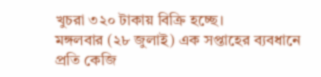খুচরা ৩২০ টাকায় বিক্রি হচ্ছে।
মঙ্গলবার (২৮ জুলাই) এক সপ্তাহের ব্যবধানে প্রতি কেজি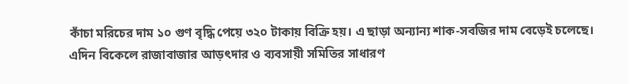কাঁচা মরিচের দাম ১০ গুণ বৃদ্ধি পেয়ে ৩২০ টাকায় বিক্রি হয়। এ ছাড়া অন্যান্য শাক-সবজির দাম বেড়েই চলেছে।
এদিন বিকেলে রাজাবাজার আড়ৎদার ও ব্যবসায়ী সমিতির সাধারণ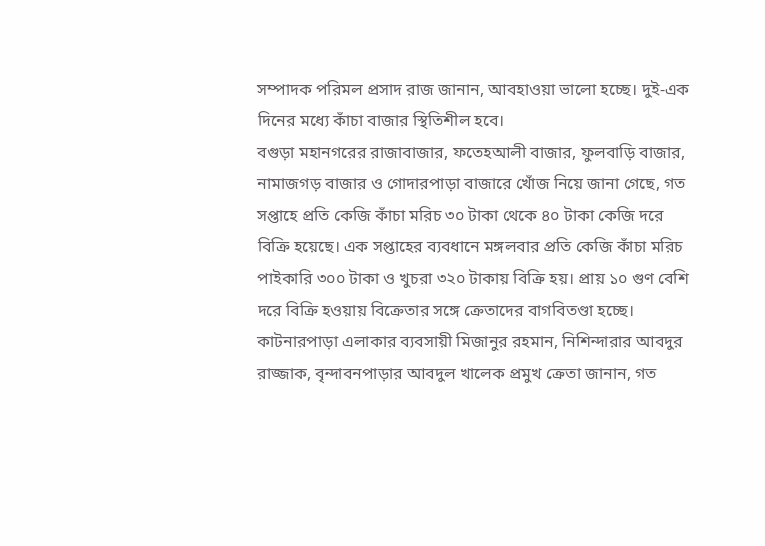সম্পাদক পরিমল প্রসাদ রাজ জানান, আবহাওয়া ভালো হচ্ছে। দুই-এক দিনের মধ্যে কাঁচা বাজার স্থিতিশীল হবে।
বগুড়া মহানগরের রাজাবাজার, ফতেহআলী বাজার, ফুলবাড়ি বাজার, নামাজগড় বাজার ও গোদারপাড়া বাজারে খোঁজ নিয়ে জানা গেছে, গত সপ্তাহে প্রতি কেজি কাঁচা মরিচ ৩০ টাকা থেকে ৪০ টাকা কেজি দরে বিক্রি হয়েছে। এক সপ্তাহের ব্যবধানে মঙ্গলবার প্রতি কেজি কাঁচা মরিচ পাইকারি ৩০০ টাকা ও খুচরা ৩২০ টাকায় বিক্রি হয়। প্রায় ১০ গুণ বেশি দরে বিক্রি হওয়ায় বিক্রেতার সঙ্গে ক্রেতাদের বাগবিতণ্ডা হচ্ছে।
কাটনারপাড়া এলাকার ব্যবসায়ী মিজানুর রহমান, নিশিন্দারার আবদুর রাজ্জাক, বৃন্দাবনপাড়ার আবদুল খালেক প্রমুখ ক্রেতা জানান, গত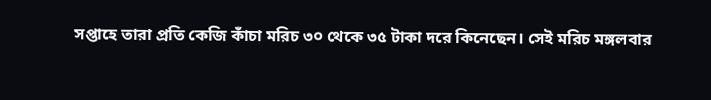সপ্তাহে তারা প্রতি কেজি কাঁচা মরিচ ৩০ থেকে ৩৫ টাকা দরে কিনেছেন। সেই মরিচ মঙ্গলবার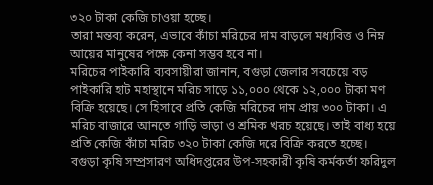৩২০ টাকা কেজি চাওয়া হচ্ছে।
তারা মন্তব্য করেন, এভাবে কাঁচা মরিচের দাম বাড়লে মধ্যবিত্ত ও নিম্ন আয়ের মানুষের পক্ষে কেনা সম্ভব হবে না।
মরিচের পাইকারি ব্যবসায়ীরা জানান, বগুড়া জেলার সবচেয়ে বড় পাইকারি হাট মহাস্থানে মরিচ সাড়ে ১১,০০০ থেকে ১২,০০০ টাকা মণ বিক্রি হয়েছে। সে হিসাবে প্রতি কেজি মরিচের দাম প্রায় ৩০০ টাকা। এ মরিচ বাজারে আনতে গাড়ি ভাড়া ও শ্রমিক খরচ হয়েছে। তাই বাধ্য হয়ে প্রতি কেজি কাঁচা মরিচ ৩২০ টাকা কেজি দরে বিক্রি করতে হচ্ছে।
বগুড়া কৃষি সম্প্রসারণ অধিদপ্তরের উপ-সহকারী কৃষি কর্মকর্তা ফরিদুল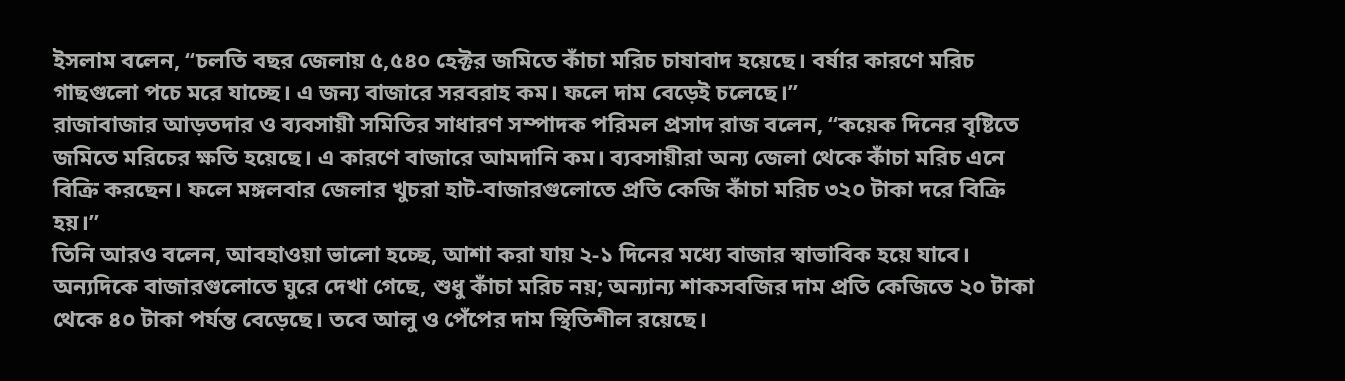ইসলাম বলেন, “চলতি বছর জেলায় ৫,৫৪০ হেক্টর জমিতে কাঁচা মরিচ চাষাবাদ হয়েছে। বর্ষার কারণে মরিচ গাছগুলো পচে মরে যাচ্ছে। এ জন্য বাজারে সরবরাহ কম। ফলে দাম বেড়েই চলেছে।”
রাজাবাজার আড়তদার ও ব্যবসায়ী সমিতির সাধারণ সম্পাদক পরিমল প্রসাদ রাজ বলেন, “কয়েক দিনের বৃষ্টিতে জমিতে মরিচের ক্ষতি হয়েছে। এ কারণে বাজারে আমদানি কম। ব্যবসায়ীরা অন্য জেলা থেকে কাঁচা মরিচ এনে বিক্রি করছেন। ফলে মঙ্গলবার জেলার খুচরা হাট-বাজারগুলোতে প্রতি কেজি কাঁচা মরিচ ৩২০ টাকা দরে বিক্রি হয়।”
তিনি আরও বলেন, আবহাওয়া ভালো হচ্ছে, আশা করা যায় ২-১ দিনের মধ্যে বাজার স্বাভাবিক হয়ে যাবে।
অন্যদিকে বাজারগুলোতে ঘুরে দেখা গেছে, শুধু কাঁচা মরিচ নয়; অন্যান্য শাকসবজির দাম প্রতি কেজিতে ২০ টাকা থেকে ৪০ টাকা পর্যন্ত বেড়েছে। তবে আলু ও পেঁপের দাম স্থিতিশীল রয়েছে।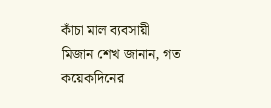কাঁচা মাল ব্যবসায়ী মিজান শেখ জানান, গত কয়েকদিনের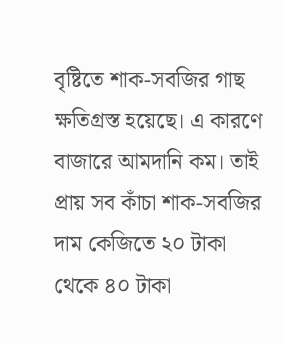বৃষ্টিতে শাক-সবজির গাছ ক্ষতিগ্রস্ত হয়েছে। এ কারণে বাজারে আমদানি কম। তাই প্রায় সব কাঁচা শাক-সবজির দাম কেজিতে ২০ টাকা থেকে ৪০ টাকা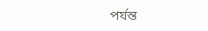পর্যন্ত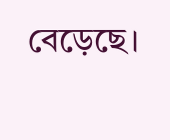বেড়েছে।